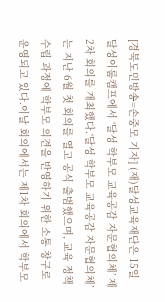[경북도민방송=손중모 기자] (재)달성교육재단은 15일 달성이룸캠프에서 ‘달성 학부모 교육공감 자문협의체’ 제2차 회의를 개최했다.‘달성 학부모 교육공감 자문협의체’는 지난 6월 첫 회의를 열고 공식 출범했으며, 교육 정책 수립 과정에 학부모 의견을 반영하기 위한 소통 창구로 운영되고 있다.이날 회의에서는 제1차 회의에서 학부모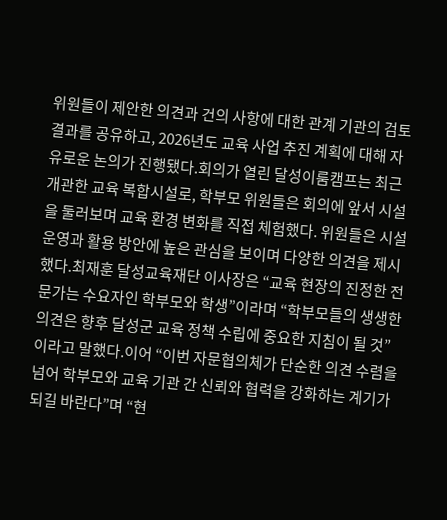위원들이 제안한 의견과 건의 사항에 대한 관계 기관의 검토 결과를 공유하고, 2026년도 교육 사업 추진 계획에 대해 자유로운 논의가 진행됐다.회의가 열린 달성이룸캠프는 최근 개관한 교육 복합시설로, 학부모 위원들은 회의에 앞서 시설을 둘러보며 교육 환경 변화를 직접 체험했다. 위원들은 시설 운영과 활용 방안에 높은 관심을 보이며 다양한 의견을 제시했다.최재훈 달성교육재단 이사장은 “교육 현장의 진정한 전문가는 수요자인 학부모와 학생”이라며 “학부모들의 생생한 의견은 향후 달성군 교육 정책 수립에 중요한 지침이 될 것”이라고 말했다.이어 “이번 자문협의체가 단순한 의견 수렴을 넘어 학부모와 교육 기관 간 신뢰와 협력을 강화하는 계기가 되길 바란다”며 “현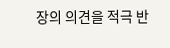장의 의견을 적극 반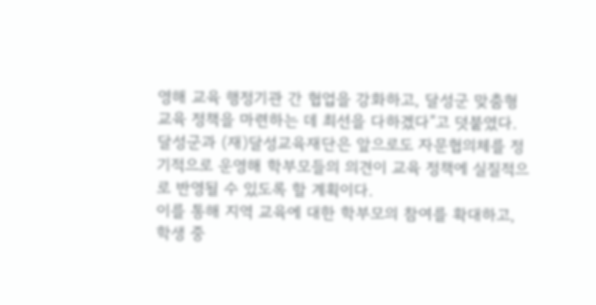영해 교육 행정기관 간 협업을 강화하고, 달성군 맞춤형 교육 정책을 마련하는 데 최선을 다하겠다”고 덧붙였다.달성군과 (재)달성교육재단은 앞으로도 자문협의체를 정기적으로 운영해 학부모들의 의견이 교육 정책에 실질적으로 반영될 수 있도록 할 계획이다.
이를 통해 지역 교육에 대한 학부모의 참여를 확대하고, 학생 중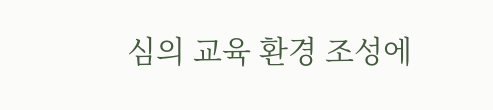심의 교육 환경 조성에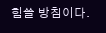힘쓸 방침이다.